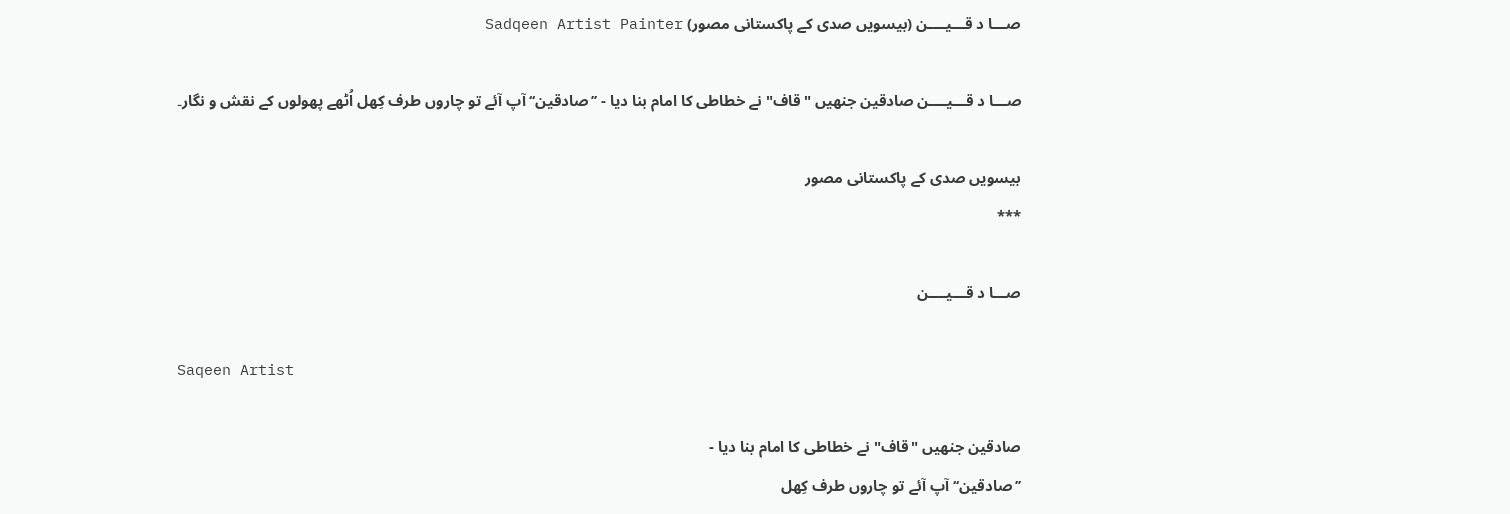صـــا د قـــیــــن (بیسویں صدی کے پاکستانی مصور) Sadqeen Artist Painter

صـــا د قـــیــــن صادقین جنھیں‌ "قاف" نے خطاطی کا امام بنا دیا - ’’صادقین‘‘ آپ آئے تو چاروں طرف کِھل اُٹھے پھولوں کے نقش و نگار۔

بیسویں صدی کے پاکستانی مصور
***

صـــا د قـــیــــن

Saqeen Artist

صادقین جنھیں‌ "قاف" نے خطاطی کا امام بنا دیا -
’’صادقین‘‘ آپ آئے تو چاروں طرف کِھل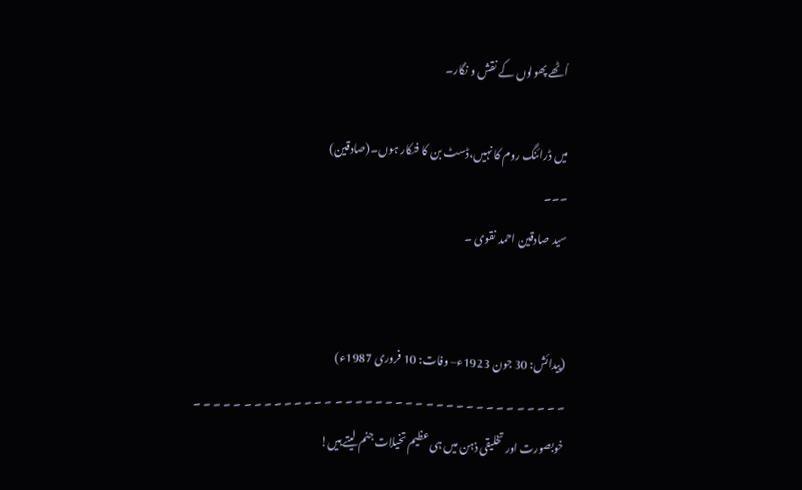اُٹھے پھولوں کے نقش و نگار۔

میں ڈرائنگ روم کا نہیں،ڈسٹ بن کا فنکار ہوں۔(صادقین)
۔۔۔
سید صادقین احمد نقوی ۔


(پیدائش: 30 جون 1923ء– وفات: 10 فروری 1987ء)
۔ ۔ ۔ ۔ ۔ ۔ ۔ ۔ ۔ ۔ ۔ ۔ ۔ ۔ ۔ ۔ ۔ ۔ ۔ ۔ ۔ ۔ ۔ ۔ ۔ ۔ ۔ ۔ ۔ ۔ ۔ ۔ ۔ ۔ ۔ ۔ ۔
خوبصورت اور تخلیقی ذہن میں ہی عظیم تخیلات جنم لیتے ہیں!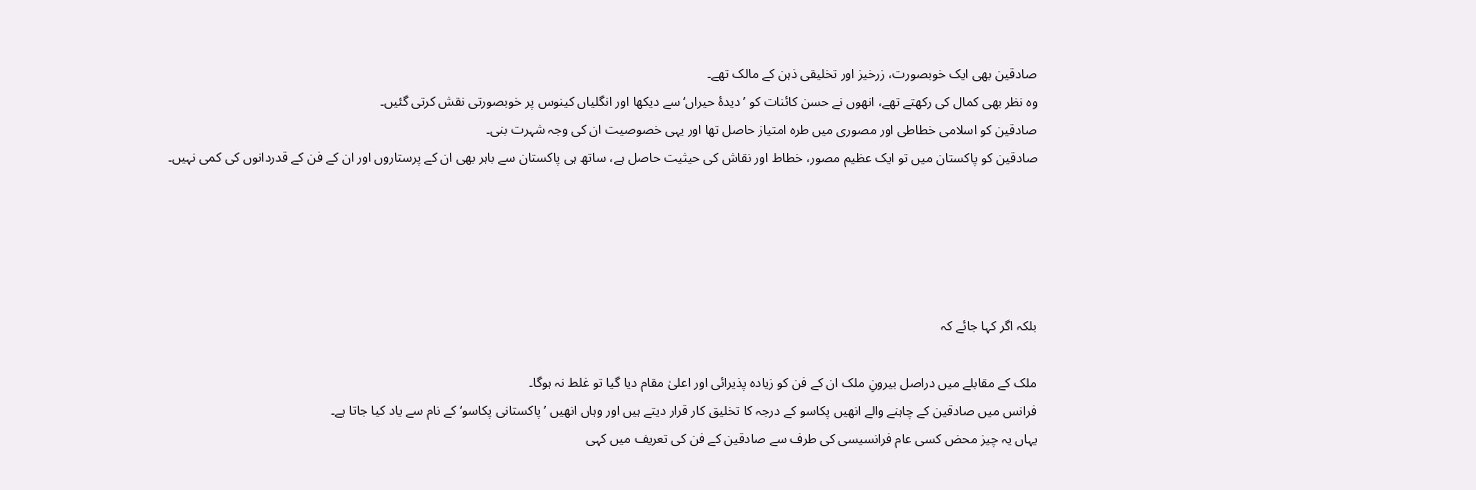صادقین بھی ایک خوبصورت، زرخیز اور تخلیقی ذہن کے مالک تھے۔
وہ نظر بھی کمال کی رکھتے تھے، انھوں نے حسن کائنات کو ’دیدۂ حیراں‘سے دیکھا اور انگلیاں کینوس پر خوبصورتی نقش کرتی گئیں۔
صادقین کو اسلامی خطاطی اور مصوری میں طرہ امتیاز حاصل تھا اور یہی خصوصیت ان کی وجہ شہرت بنی۔
صادقین کو پاکستان میں تو ایک عظیم مصور، خطاط اور نقاش کی حیثیت حاصل ہے، ساتھ ہی پاکستان سے باہر بھی ان کے پرستاروں اور ان کے فن کے قدردانوں کی کمی نہیں۔





بلکہ اگر کہا جائے کہ

ملک کے مقابلے میں دراصل بیرونِ ملک ان کے فن کو زیادہ پذیرائی اور اعلیٰ مقام دیا گیا تو غلط نہ ہوگا۔
فرانس میں صادقین کے چاہنے والے انھیں پکاسو کے درجہ کا تخلیق کار قرار دیتے ہیں اور وہاں انھیں ’پاکستانی پکاسو‘ کے نام سے یاد کیا جاتا ہے۔
یہاں یہ چیز محض کسی عام فرانسیسی کی طرف سے صادقین کے فن کی تعریف میں کہی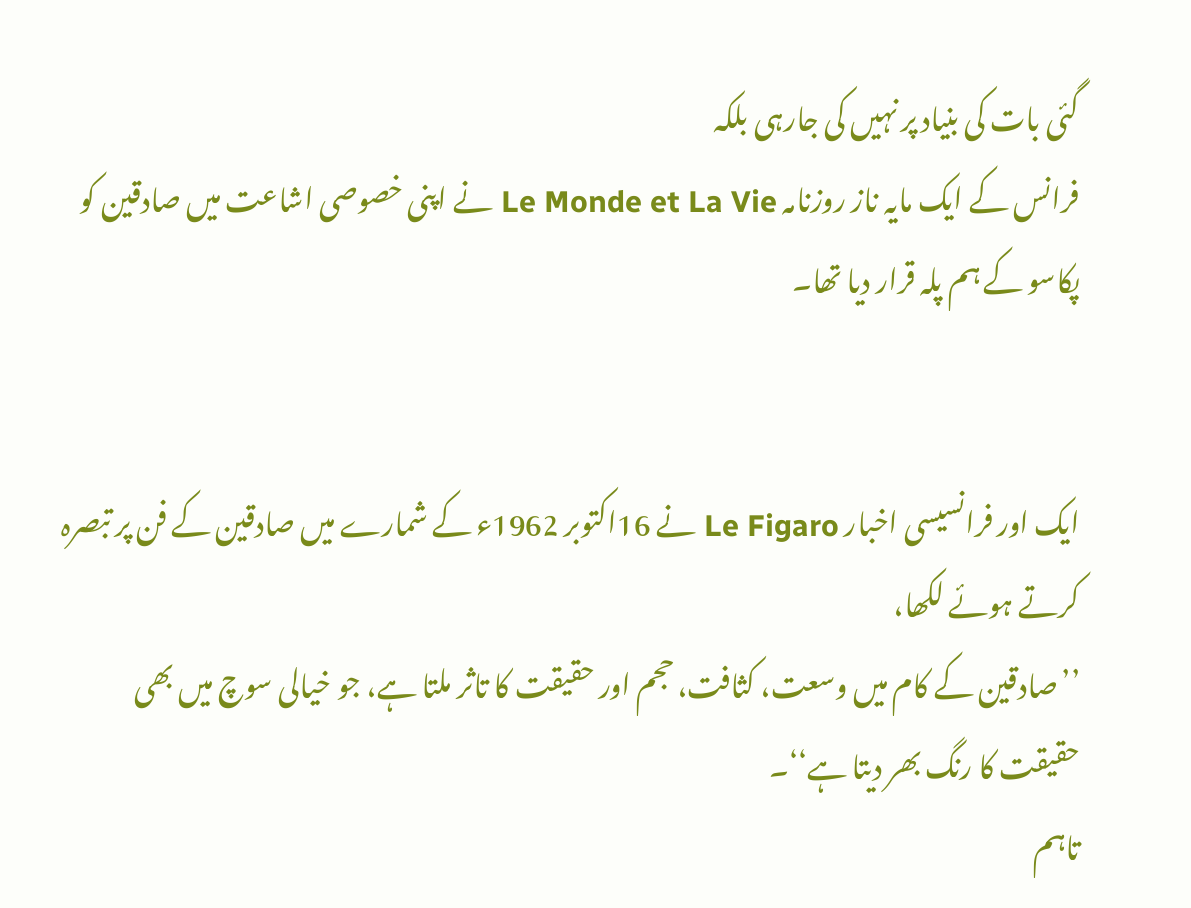گئی بات کی بنیاد پر نہیں کی جارہی بلکہ
فرانس کے ایک مایہ ناز روزنامہ Le Monde et La Vie نے اپنی خصوصی اشاعت میں صادقین کو پکاسو کے ہم پلہ قرار دیا تھا۔


ایک اور فرانسیسی اخبار Le Figaro نے 16اکتوبر 1962ء کے شمارے میں صادقین کے فن پر تبصرہ کرتے ہوئے لکھا،
’’صادقین کے کام میں وسعت، کثافت، حجم اور حقیقت کا تاثر ملتا ہے، جو خیالی سوچ میں بھی حقیقت کا رنگ بھر دیتا ہے‘‘۔
تاہم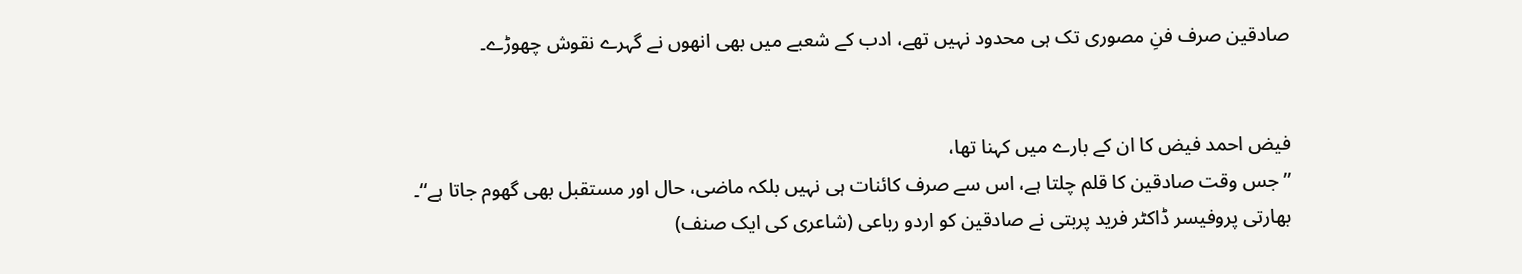صادقین صرف فنِ مصوری تک ہی محدود نہیں تھے، ادب کے شعبے میں بھی انھوں نے گہرے نقوش چھوڑے۔


فیض احمد فیض کا ان کے بارے میں کہنا تھا،
’’جس وقت صادقین کا قلم چلتا ہے، اس سے صرف کائنات ہی نہیں بلکہ ماضی، حال اور مستقبل بھی گھوم جاتا ہے‘‘۔
بھارتی پروفیسر ڈاکٹر فرید پربتی نے صادقین کو اردو رباعی (شاعری کی ایک صنف)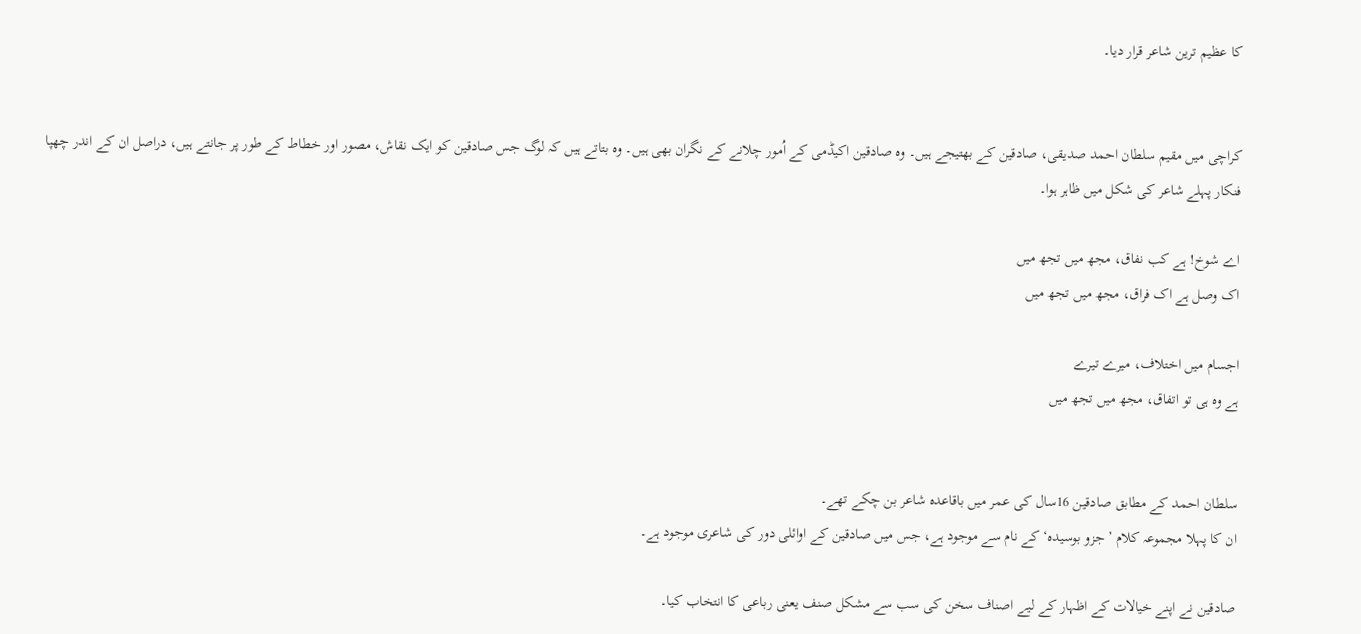کا عظیم ترین شاعر قرار دیا۔


کراچی میں مقیم سلطان احمد صدیقی، صادقین کے بھتیجے ہیں۔ وہ صادقین اکیڈمی کے اُمور چلانے کے نگران بھی ہیں۔ وہ بتاتے ہیں کہ لوگ جس صادقین کو ایک نقاش، مصور اور خطاط کے طور پر جانتے ہیں، دراصل ان کے اندر چھپا فنکار پہلے شاعر کی شکل میں ظاہر ہوا۔

اے شوخ! ہے کب نفاق، مجھ میں تجھ میں
اک وصل ہے اک فراق، مجھ میں تجھ میں

اجسام میں اختلاف، میرے تیرے
ہے وہ ہی تو اتفاق، مجھ میں تجھ میں


سلطان احمد کے مطابق صادقین 16سال کی عمر میں باقاعدہ شاعر بن چکے تھے۔
ان کا پہلا مجموعہ کلام ’جزو بوسیدہ‘ کے نام سے موجود ہے، جس میں صادقین کے اوائلی دور کی شاعری موجود ہے۔

صادقین نے اپنے خیالات کے اظہار کے لیے اصناف سخن کی سب سے مشکل صنف یعنی رباعی کا انتخاب کیا۔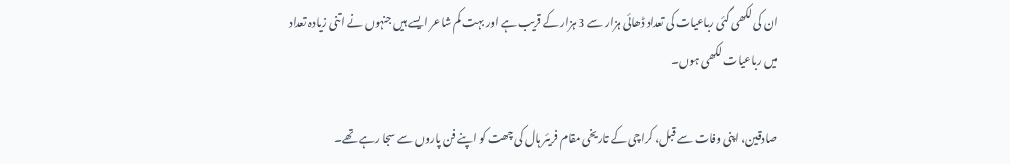ان کی لکھی گئی رباعیات کی تعداد ڈھائی ہزار سے 3 ہزار کے قریب ہے اور بہت کم شاعر ایسے ہیں جنہوں نے اتنی زیادہ تعداد میں رباعیات لکھی ہوں۔

صادقین، اپنی وفات سے قبل، کراچی کے تاریخی مقام فریئر ہال کی چھت کو اپنے فن پاروں سے سجا رہے تھے۔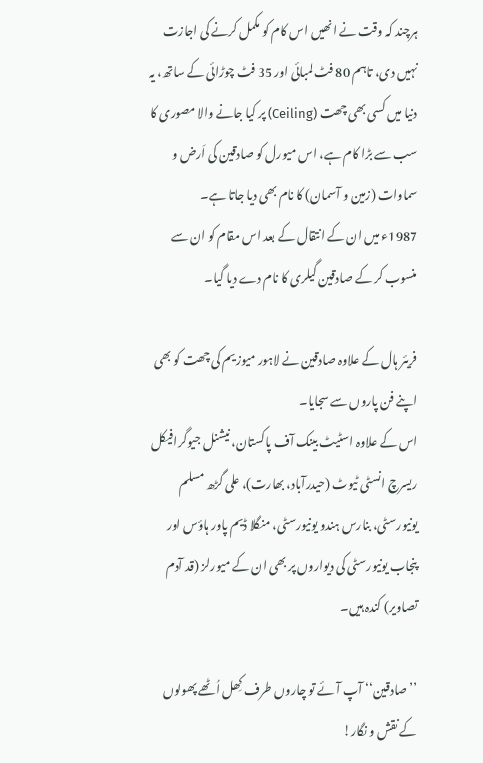ہرچند کہ وقت نے انھیں اس کام کو مکمل کرنے کی اجازت نہیں دی، تاہم 80 فٹ لمبائی اور 35 فٹ چوڑائی کے ساتھ، یہ دنیا میں کسی بھی چھت (Ceiling) پر کیا جانے والا مصوری کا سب سے بڑا کام ہے، اس میورل کو صادقین کی اَرض و سماوات (زمین و آسمان) کا نام بھی دیا جاتا ہے۔
1987ء میں ان کے انتقال کے بعد اس مقام کو ان سے منسوب کر کے صادقین گیلری کا نام دے دیا گیا۔

فریئر ہال کے علاوہ صادقین نے لاہور میوزیم کی چھت کو بھی اپنے فن پاروں سے سجایا۔
اس کے علاوہ اسٹیٹ بینک آف پاکستان، نیشنل جیوگرافیکل ریسرچ انسٹی ٹیوٹ (حیدرآباد، بھارت)، علی گڑھ مسلم یونیورسٹی، بنارس ہندو یونیورسٹی، منگلا ڈیم پاور ہاؤس اور پنجاب یونیورسٹی کی دیواروں پر بھی ان کے میورلز (قد آدم تصاویر) کندہ ہیں۔

’’صادقین‘‘ آپ آئے تو چاروں طرف کِھل اُٹھے پھولوں کے نقش و نگار!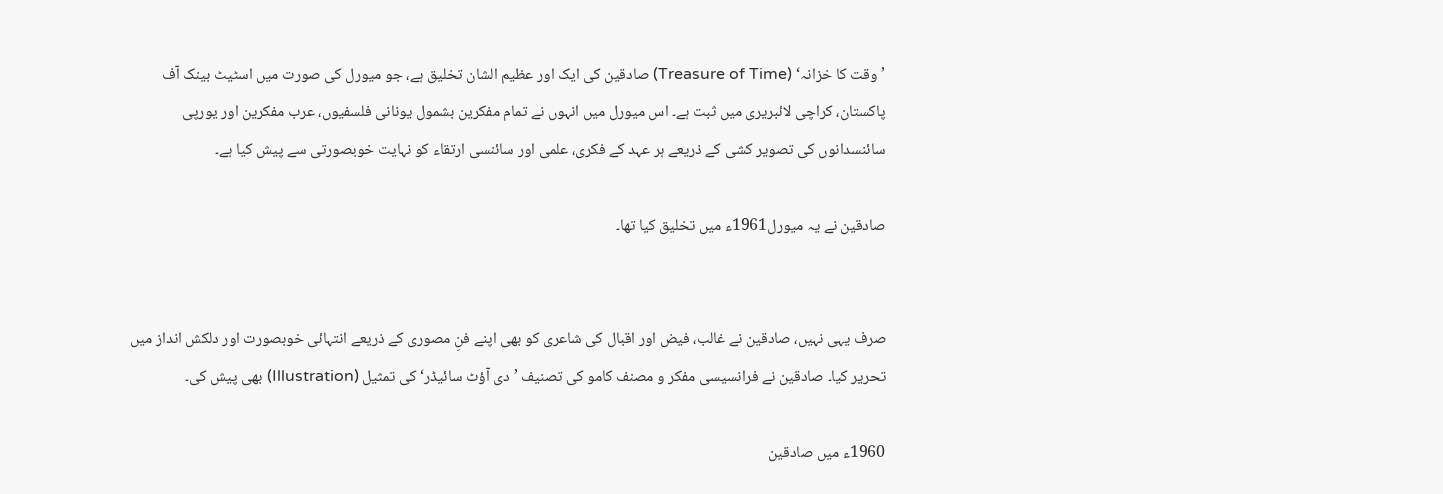’وقت کا خزانہ‘ (Treasure of Time) صادقین کی ایک اور عظیم الشان تخلیق ہے، جو میورل کی صورت میں اسٹیٹ بینک آف پاکستان، کراچی لائبریری میں ثبت ہے۔ اس میورل میں انہوں نے تمام مفکرین بشمول یونانی فلسفیوں، عرب مفکرین اور یورپی سائنسدانوں کی تصویر کشی کے ذریعے ہر عہد کے فکری، علمی اور سائنسی ارتقاء کو نہایت خوبصورتی سے پیش کیا ہے۔

صادقین نے یہ میورل1961ء میں تخلیق کیا تھا۔


صرف یہی نہیں، صادقین نے غالب، فیض اور اقبال کی شاعری کو بھی اپنے فنِ مصوری کے ذریعے انتہائی خوبصورت اور دلکش انداز میں تحریر کیا۔ صادقین نے فرانسیسی مفکر و مصنف کامو کی تصنیف ’دی آؤٹ سائیڈر‘ کی تمثیل (Illustration) بھی پیش کی۔

1960ء میں صادقین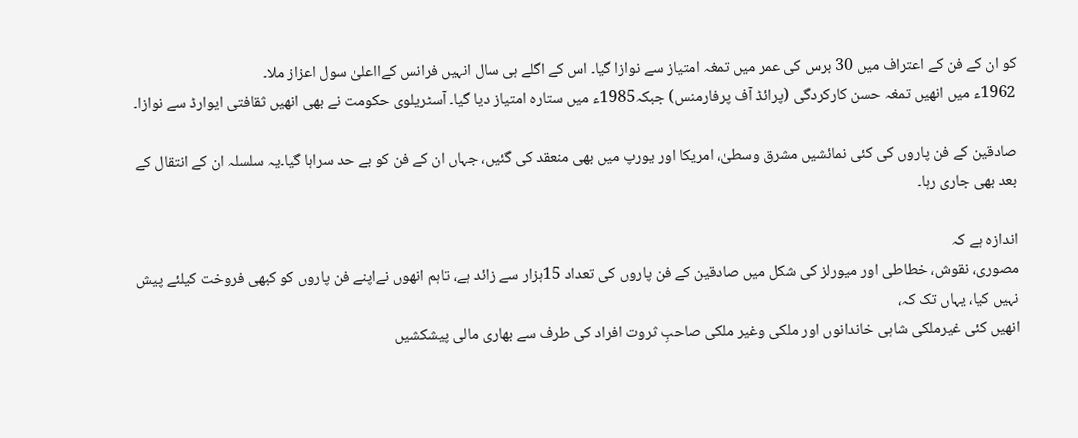کو ان کے فن کے اعتراف میں 30 برس کی عمر میں تمغہ امتیاز سے نوازا گیا۔ اس کے اگلے ہی سال انہیں فرانس کےااعلیٰ سول اعزاز ملا۔
1962ء میں انھیں تمغہ حسن کارکردگی (پرائڈ آف پرفارمنس) جبکہ1985ء میں ستارہ امتیاز دیا گیا۔ آسٹریلوی حکومت نے بھی انھیں ثقافتی ایوارڈ سے نوازا۔

صادقین کے فن پاروں کی کئی نمائشیں مشرق وسطیٰ، امریکا اور یورپ میں بھی منعقد کی گئیں، جہاں ان کے فن کو بے حد سراہا گیا۔یہ سلسلہ ان کے انتقال کے بعد بھی جاری رہا۔

اندازہ ہے کہ
مصوری، نقوش، خطاطی اور میورلز کی شکل میں صادقین کے فن پاروں کی تعداد 15ہزار سے زائد ہے، تاہم انھوں نےاپنے فن پاروں کو کبھی فروخت کیلئے پیش نہیں کیا، یہاں تک کہ،
انھیں کئی غیرملکی شاہی خاندانوں اور ملکی وغیر ملکی صاحبِ ثروت افراد کی طرف سے بھاری مالی پیشکشیں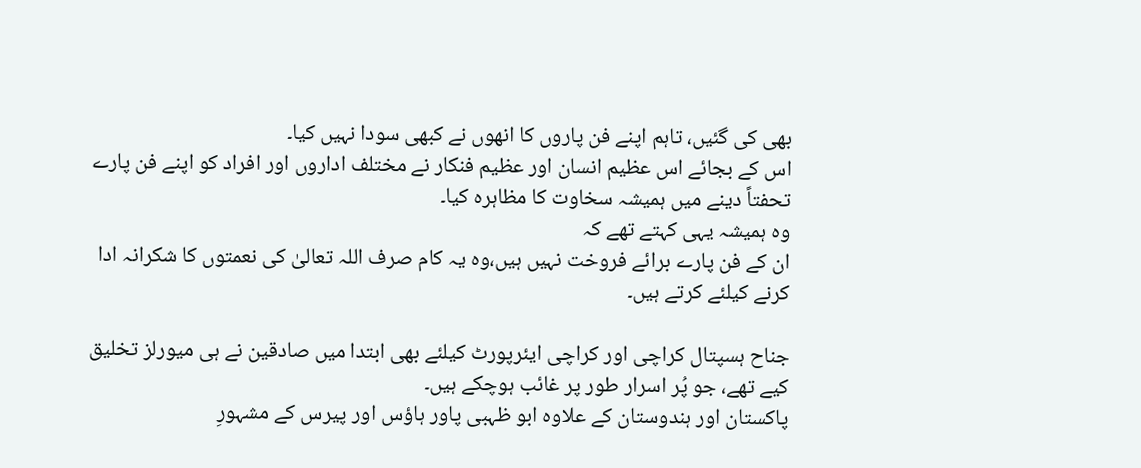بھی کی گئیں، تاہم اپنے فن پاروں کا انھوں نے کبھی سودا نہیں کیا۔
اس کے بجائے اس عظیم انسان اور عظیم فنکار نے مختلف اداروں اور افراد کو اپنے فن پارے تحفتاً دینے میں ہمیشہ سخاوت کا مظاہرہ کیا۔
وہ ہمیشہ یہی کہتے تھے کہ
ان کے فن پارے برائے فروخت نہیں ہیں،وہ یہ کام صرف اللہ تعالیٰ کی نعمتوں کا شکرانہ ادا کرنے کیلئے کرتے ہیں۔

جناح ہسپتال کراچی اور کراچی ایئرپورٹ کیلئے بھی ابتدا میں صادقین نے ہی میورلز تخلیق کیے تھے، جو پُر اسرار طور پر غائب ہوچکے ہیں۔
پاکستان اور ہندوستان کے علاوہ ابو ظہبی پاور ہاؤس اور پیرس کے مشہورِ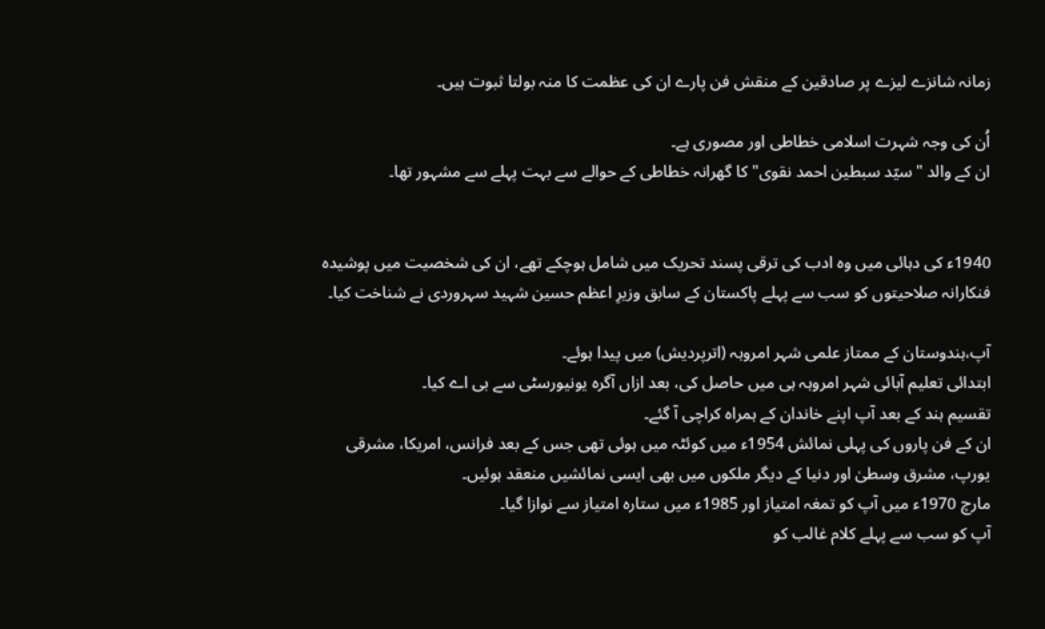زمانہ شانزے لیزے پر صادقین کے منقش فن پارے ان کی عظمت کا منہ بولتا ثبوت ہیں۔

اُن کی وجہ شہرت اسلامی خطاطی اور مصوری ہے۔
ان کے والد "سیّد سبطین احمد نقوی" کا گھرانہ خطاطی کے حوالے سے بہت پہلے سے مشہور تھا۔


1940ء کی دہائی میں وہ ادب کی ترقی پسند تحریک میں شامل ہوچکے تھے، ان کی شخصیت میں پوشیدہ فنکارانہ صلاحیتوں کو سب سے پہلے پاکستان کے سابق وزیرِ اعظم حسین شہید سہروردی نے شناخت کیا۔

آپ،ہندوستان کے ممتاز علمی شہر امروہہ (اترپردیش) میں پیدا ہوئے۔
ابتدائی تعلیم آبائی شہر امروہہ ہی میں حاصل کی، بعد ازاں آگرہ یونیورسٹی سے بی اے کیا۔
تقسیم ہند کے بعد آپ اپنے خاندان کے ہمراہ کراچی آ گئے۔
ان کے فن پاروں کی پہلی نمائش 1954ء میں کوئٹہ میں ہوئی تھی جس کے بعد فرانس، امریکا، مشرقی یورپ، مشرق وسطیٰ اور دنیا کے دیگر ملکوں میں بھی ایسی نمائشیں منعقد ہوئیں۔
مارچ 1970ء میں آپ کو تمغہ امتیاز اور 1985ء میں ستارہ امتیاز سے نوازا گیا۔
آپ کو سب سے پہلے کلام غالب کو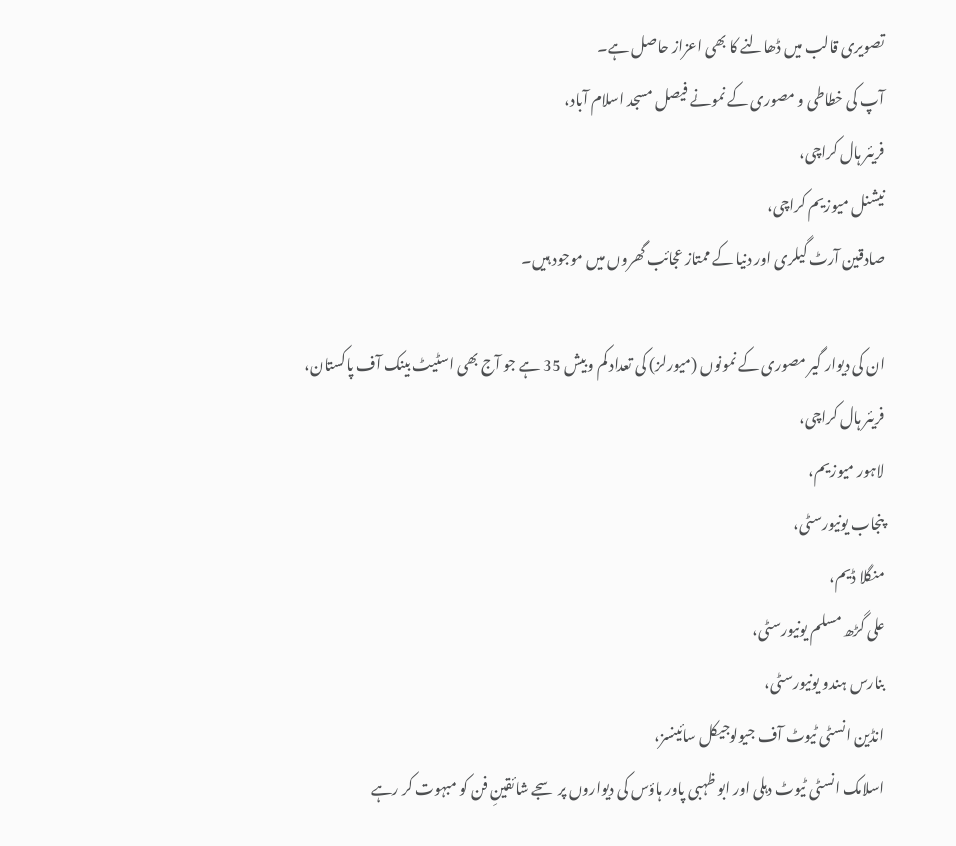تصویری قالب میں ڈھالنے کا بھی اعزاز حاصل ہے۔
آپ کی خطاطی و مصوری کے نمونے فیصل مسجد اسلام آباد،
فریئر ہال کراچی،
نیشنل میوزیم کراچی،
صادقین آرٹ گیلری اور دنیا کے ممتاز عجائب گھروں میں موجود ہیں۔

ان کی دیوار گیر مصوری کے نمونوں (میورلز) کی تعداد کم وبیش 35 ہے جو آج بھی اسٹیٹ بینک آف پاکستان،
فریئر ہال کراچی،
لاہور میوزیم،
پنجاب یونیورسٹی،
منگلا ڈیم،
علی گڑھ مسلم یونیورسٹی،
بنارس ہندو یونیورسٹی،
انڈین انسٹی ٹیوٹ آف جیولوجیکل سائینسز،
اسلامک انسٹی ٹیوٹ دہلی اور ابو ظہبی پاور ہاؤس کی دیواروں پر سجے شائقینِ فن کو مبہوت کر رہے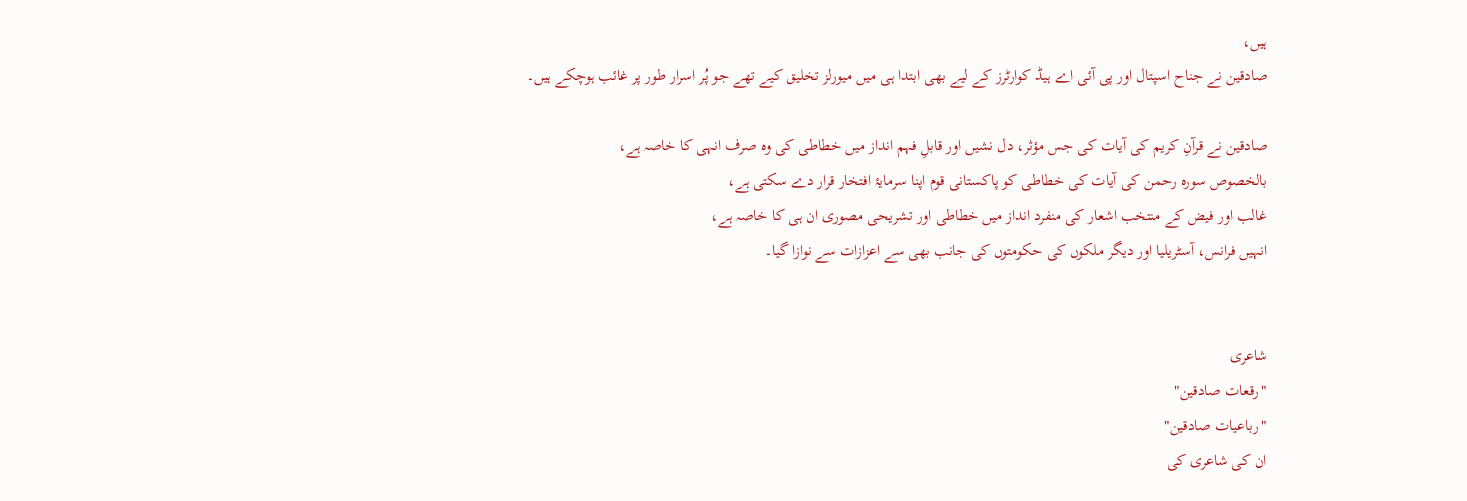ہیں،
صادقین نے جناح اسپتال اور پی آئی اے ہیڈ کوارٹرز کے لیے بھی ابتدا ہی میں میورلز تخلیق کیے تھے جو پُر اسرار طور پر غائب ہوچکے ہیں۔

صادقین نے قرآنِ کریم کی آیات کی جس مؤثر، دل نشیں اور قابلِ فہم انداز میں خطاطی کی وہ صرف انہی کا خاصہ ہے،
بالخصوص سورہ رحمن کی آیات کی خطاطی کو پاکستانی قوم اپنا سرمایۂ افتخار قرار دے سکتی ہے،
غالب اور فیض کے منتخب اشعار کی منفرد انداز میں خطاطی اور تشریحی مصوری ان ہی کا خاصہ ہے،
انہیں فرانس، آسٹریلیا اور دیگر ملکوں کی حکومتوں کی جانب بھی سے اعزازات سے نوازا گیا۔


شاعری
"رقعات صادقین"
"رباعیات صادقین"
ان کی شاعری کی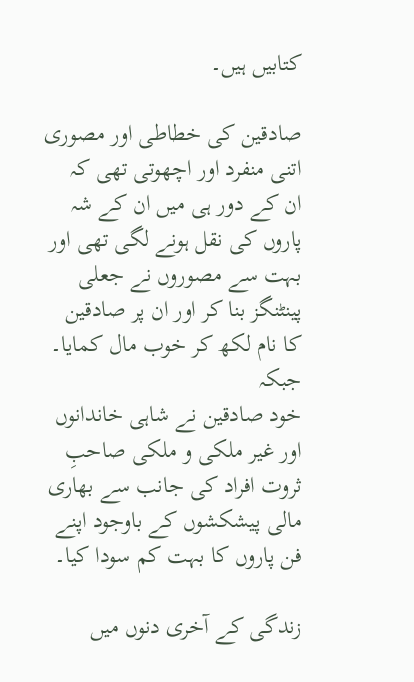کتابیں ہیں۔

صادقین کی خطاطی اور مصوری اتنی منفرد اور اچھوتی تھی کہ
ان کے دور ہی میں ان کے شہ پاروں کی نقل ہونے لگی تھی اور بہت سے مصوروں نے جعلی پینٹنگز بنا کر اور ان پر صادقین کا نام لکھ کر خوب مال کمایا۔
جبکہ
خود صادقین نے شاہی خاندانوں اور غیر ملکی و ملکی صاحبِ ثروت افراد کی جانب سے بھاری مالی پیشکشوں کے باوجود اپنے فن پاروں کا بہت کم سودا کیا۔

زندگی کے آخری دنوں میں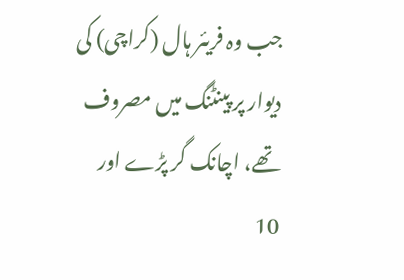جب وہ فریئر ہال (کراچی) کی دیوار پر پینٹنگ میں مصروف تھے، اچانک گر پڑے اور
10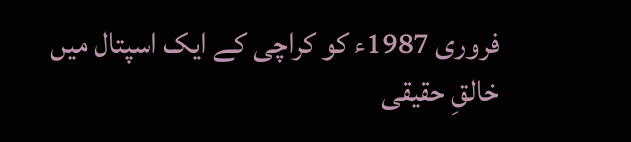فروری 1987ء کو کراچی کے ایک اسپتال میں خالقِ حقیقی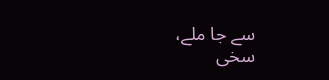سے جا ملے،
سخی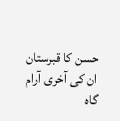حسن کا قبرستان ان کی آخری آرام گاہ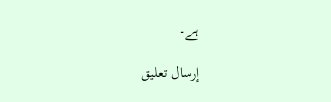ہے۔

إرسال تعليق